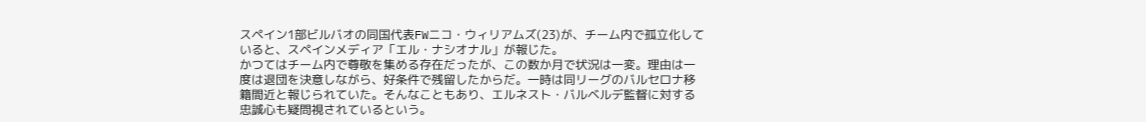スペイン1部ビルバオの同国代表FWニコ・ウィリアムズ(23)が、チーム内で孤立化していると、スペインメディア「エル・ナシオナル」が報じた。
かつてはチーム内で尊敬を集める存在だったが、この数か月で状況は一変。理由は一度は退団を決意しながら、好条件で残留したからだ。一時は同リーグのバルセロナ移籍間近と報じられていた。そんなこともあり、エルネスト・バルベルデ監督に対する忠誠心も疑問視されているという。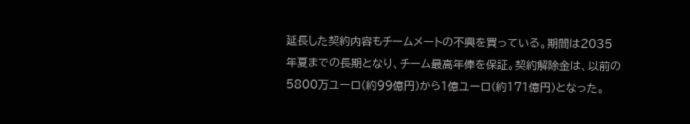延長した契約内容もチームメートの不興を買っている。期間は2035年夏までの長期となり、チーム最高年俸を保証。契約解除金は、以前の5800万ユーロ(約99億円)から1億ユーロ(約171億円)となった。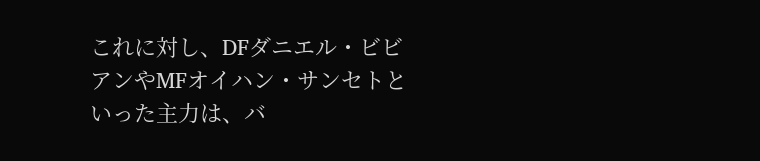これに対し、DFダニエル・ビビアンやMFオイハン・サンセトといった主力は、バ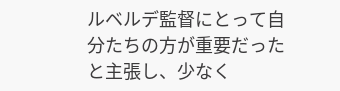ルベルデ監督にとって自分たちの方が重要だったと主張し、少なく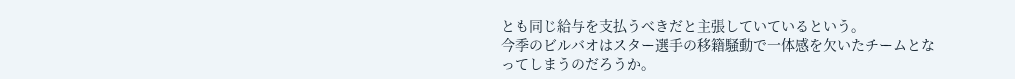とも同じ給与を支払うべきだと主張していているという。
今季のビルバオはスター選手の移籍騒動で一体感を欠いたチームとなってしまうのだろうか。